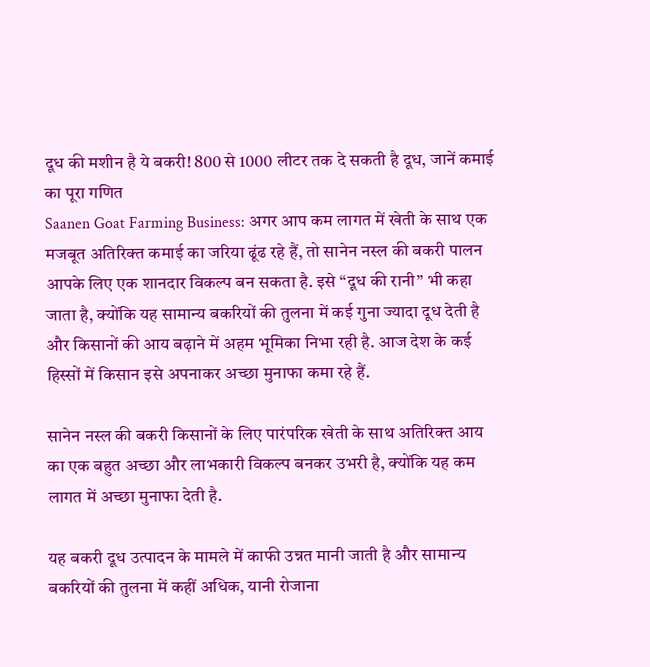दूध की मशीन है ये बकरी! 800 से 1000 लीटर तक दे सकती है दूध, जानें कमाई का पूरा गणित
Saanen Goat Farming Business: अगर आप कम लागत में खेती के साथ एक मजबूत अतिरिक्त कमाई का जरिया ढूंढ रहे हैं, तो सानेन नस्ल की बकरी पालन आपके लिए एक शानदार विकल्प बन सकता है. इसे “दूध की रानी” भी कहा जाता है, क्योंकि यह सामान्य बकरियों की तुलना में कई गुना ज्यादा दूध देती है और किसानों की आय बढ़ाने में अहम भूमिका निभा रही है. आज देश के कई हिस्सों में किसान इसे अपनाकर अच्छा मुनाफा कमा रहे हैं.

सानेन नस्ल की बकरी किसानों के लिए पारंपरिक खेती के साथ अतिरिक्त आय का एक बहुत अच्छा और लाभकारी विकल्प बनकर उभरी है, क्योंकि यह कम लागत में अच्छा मुनाफा देती है.

यह बकरी दूध उत्पादन के मामले में काफी उन्नत मानी जाती है और सामान्य बकरियों की तुलना में कहीं अधिक, यानी रोजाना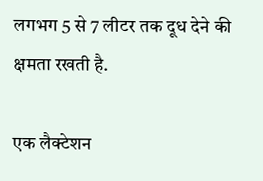लगभग 5 से 7 लीटर तक दूध देने की क्षमता रखती है.

एक लैक्टेशन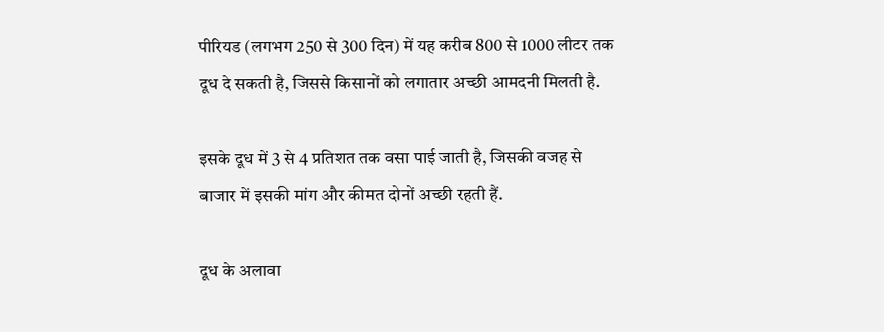पीरियड (लगभग 250 से 300 दिन) में यह करीब 800 से 1000 लीटर तक दूध दे सकती है, जिससे किसानों को लगातार अच्छी आमदनी मिलती है.

इसके दूध में 3 से 4 प्रतिशत तक वसा पाई जाती है, जिसकी वजह से बाजार में इसकी मांग और कीमत दोनों अच्छी रहती हैं.

दूध के अलावा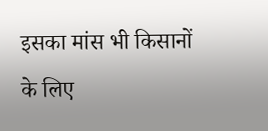इसका मांस भी किसानों के लिए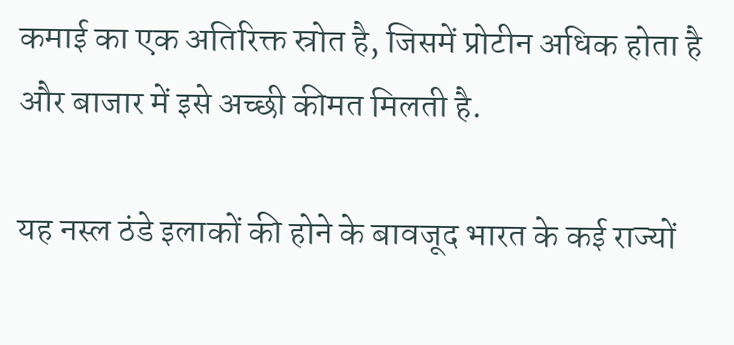कमाई का एक अतिरिक्त स्रोत है, जिसमें प्रोटीन अधिक होता है और बाजार में इसे अच्छी कीमत मिलती है.

यह नस्ल ठंडे इलाकों की होने के बावजूद भारत के कई राज्यों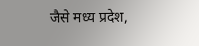जैसे मध्य प्रदेश,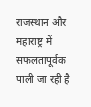राजस्थान और महाराष्ट्र में सफलतापूर्वक पाली जा रही है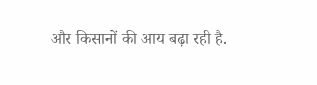और किसानों की आय बढ़ा रही है.